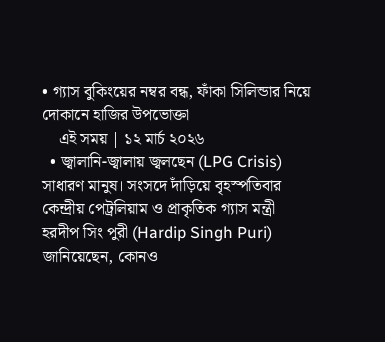• গ্যাস বুকিংয়ের নম্বর বন্ধ, ফাঁকা সিলিন্ডার নিয়ে দোকানে হাজির উপভোক্তা
    এই সময় | ১২ মার্চ ২০২৬
  • জ্বালানি-জ্বালায় জ্বলছেন (LPG Crisis) সাধারণ মানুষ। সংসদে দাঁড়িয়ে বৃহস্পতিবার কেন্দ্রীয় পেট্রলিয়াম ও প্রাকৃতিক গ্যাস মন্ত্রী হরদীপ সিং পুরী (Hardip Singh Puri) জানিয়েছেন, কোনও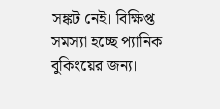সঙ্কট নেই। বিক্ষিপ্ত সমস্যা হচ্ছে প্যানিক বুকিংয়ের জন্য।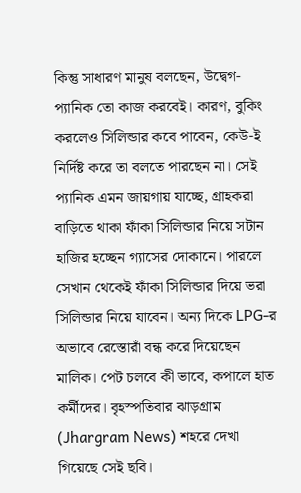কিন্তু সাধারণ মানুষ বলছেন, উদ্বেগ-প্যানিক তো কাজ করবেই। কারণ, বুকিং করলেও সিলিন্ডার কবে পাবেন, কেউ-ই নির্দিষ্ট করে তা বলতে পারছেন না। সেই প্যানিক এমন জায়গায় যাচ্ছে, গ্রাহকরা বাড়িতে থাকা ফাঁকা সিলিন্ডার নিয়ে সটান হাজির হচ্ছেন গ্যাসের দোকানে। পারলে সেখান থেকেই ফাঁকা সিলিন্ডার দিয়ে ভরা সিলিন্ডার নিয়ে যাবেন। অন্য দিকে LPG-র অভাবে রেস্তোরাঁ বন্ধ করে দিয়েছেন মালিক। পেট চলবে কী ভাবে, কপালে হাত কর্মীদের। বৃহস্পতিবার ঝাড়গ্রাম (Jhargram News) শহরে দেখা গিয়েছে সেই ছবি।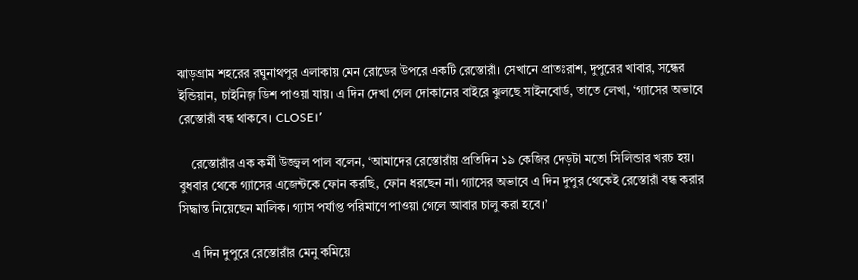ঝাড়গ্রাম শহরের রঘুনাথপুর এলাকায় মেন রোডের উপরে একটি রেস্তোরাঁ। সেখানে প্রাতঃরাশ, দুপুরের খাবার, সন্ধের ইন্ডিয়ান, চাইনিজ় ডিশ পাওয়া যায়। এ দিন দেখা গেল দোকানের বাইরে ঝুলছে সাইনবোর্ড, তাতে লেখা, ‘গ্যাসের অভাবে রেস্তোরাঁ বন্ধ থাকবে। CLOSE।’

    রেস্তোরাঁর এক কর্মী উজ্জ্বল পাল বলেন, ‘আমাদের রেস্তোরাঁয় প্রতিদিন ১৯ কেজির দেড়টা মতো সিলিন্ডার খরচ হয়। বুধবার থেকে গ্যাসের এজেন্টকে ফোন করছি, ফোন ধরছেন না। গ্যাসের অভাবে এ দিন দুপুর থেকেই রেস্তোরাঁ বন্ধ করার সিদ্ধান্ত নিয়েছেন মালিক। গ্যাস পর্যাপ্ত পরিমাণে পাওয়া গেলে আবার চালু করা হবে।’

    এ দিন দুপুরে রেস্তোরাঁর মেনু কমিয়ে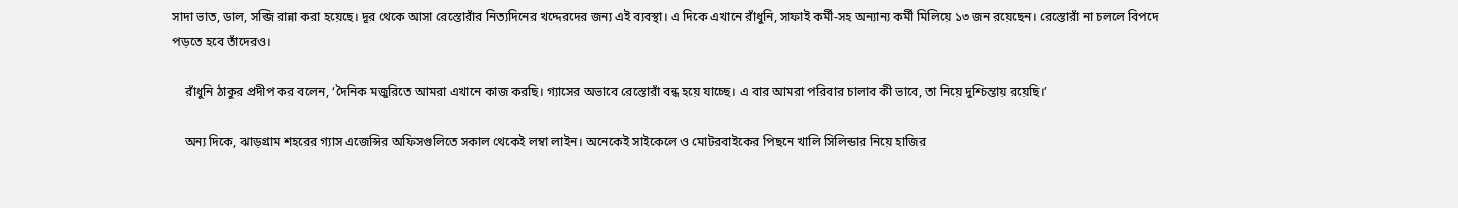সাদা ভাত, ডাল, সব্জি রান্না করা হয়েছে। দূর থেকে আসা রেস্তোরাঁর নিত্যদিনের খদ্দেরদের জন্য এই ব্যবস্থা। এ দিকে এখানে রাঁধুনি, সাফাই কর্মী-সহ অন্যান্য কর্মী মিলিয়ে ১৩ জন রয়েছেন। রেস্তোরাঁ না চললে বিপদে পড়তে হবে তাঁদেরও।

    রাঁধুনি ঠাকুর প্রদীপ কর বলেন, ‘দৈনিক মজুরিতে আমরা এখানে কাজ করছি। গ্যাসের অভাবে রেস্তোরাঁ বন্ধ হয়ে যাচ্ছে। এ বার আমরা পরিবার চালাব কী ভাবে, তা নিয়ে দুশ্চিন্তায় রয়েছি।’

    অন্য দিকে, ঝাড়গ্রাম শহরের গ্যাস এজেন্সির অফিসগুলিতে সকাল থেকেই লম্বা লাইন। অনেকেই সাইকেলে ও মোটরবাইকের পিছনে খালি সিলিন্ডার নিয়ে হাজির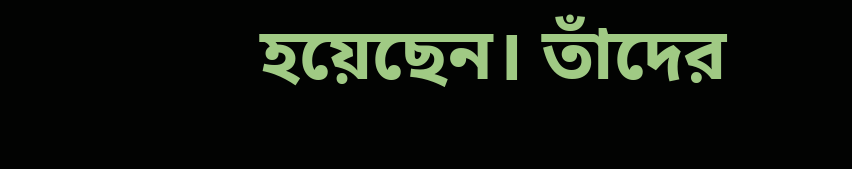হয়েছেন। তাঁদের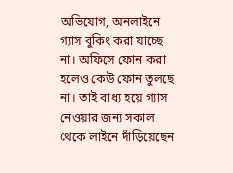অভিযোগ, অনলাইনে গ্যাস বুকিং করা যাচ্ছে না। অফিসে ফোন করা হলেও কেউ ফোন তুলছে না। তাই বাধ্য হয়ে গ্যাস নেওয়ার জন্য সকাল থেকে লাইনে দাঁড়িয়েছেন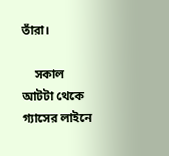তাঁরা।

    সকাল আটটা থেকে গ্যাসের লাইনে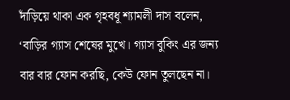দাঁড়িয়ে থাকা এক গৃহবধূ শ্যামলী দাস বলেন, ‘বাড়ির গ্যাস শেষের মুখে। গ্যাস বুকিং এর জন্য বার বার ফোন করছি, কেউ ফোন তুলছেন না।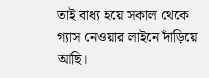তাই বাধ্য হয়ে সকাল থেকে গ্যাস নেওয়ার লাইনে দাঁড়িয়ে আছি।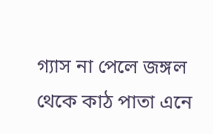গ্যাস না পেলে জঙ্গল থেকে কাঠ পাতা এনে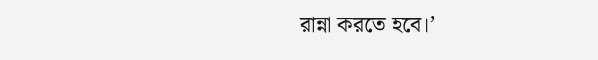রান্না করতে হবে।’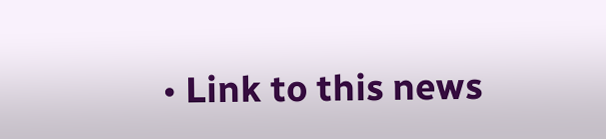• Link to this news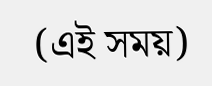(এই সময়)